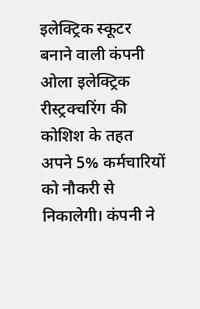इलेक्ट्रिक स्कूटर बनाने वाली कंपनी ओला इलेक्ट्रिक रीस्ट्रक्चरिंग की कोशिश के तहत अपने 5% कर्मचारियों को नौकरी से निकालेगी। कंपनी ने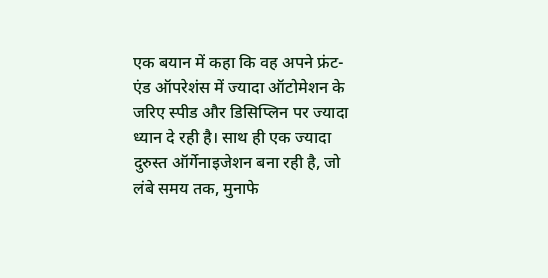एक बयान में कहा कि वह अपने फ्रंट-एंड ऑपरेशंस में ज्यादा ऑटोमेशन के जरिए स्पीड और डिसिप्लिन पर ज्यादा ध्यान दे रही है। साथ ही एक ज्यादा दुरुस्त ऑर्गेनाइजेशन बना रही है, जो लंबे समय तक, मुनाफे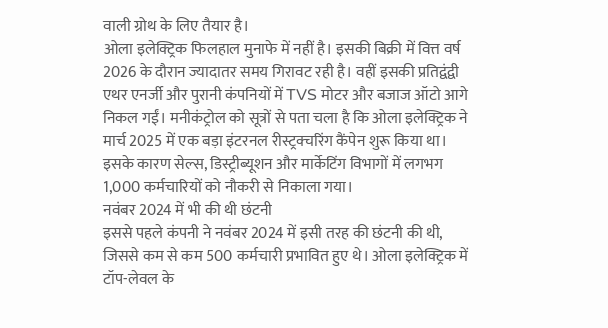वाली ग्रोथ के लिए तैयार है।
ओला इलेक्ट्रिक फिलहाल मुनाफे में नहीं है। इसकी बिक्री में वित्त वर्ष 2026 के दौरान ज्यादातर समय गिरावट रही है। वहीं इसकी प्रतिद्वंद्वी एथर एनर्जी और पुरानी कंपनियों में TVS मोटर और बजाज ऑटो आगे निकल गईं। मनीकंट्रोल को सूत्रों से पता चला है कि ओला इलेक्ट्रिक ने मार्च 2025 में एक बड़ा इंटरनल रीस्ट्रक्चरिंग कैंपेन शुरू किया था। इसके कारण सेल्स, डिस्ट्रीब्यूशन और मार्केटिंग विभागों में लगभग 1,000 कर्मचारियों को नौकरी से निकाला गया।
नवंबर 2024 में भी की थी छंटनी
इससे पहले कंपनी ने नवंबर 2024 में इसी तरह की छंटनी की थी, जिससे कम से कम 500 कर्मचारी प्रभावित हुए थे। ओला इलेक्ट्रिक में टॉप-लेवल के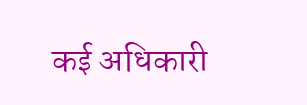कई अधिकारी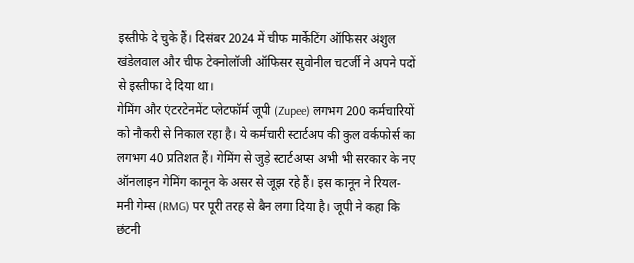इस्तीफे दे चुके हैं। दिसंबर 2024 में चीफ मार्केटिंग ऑफिसर अंशुल खंडेलवाल और चीफ टेक्नोलॉजी ऑफिसर सुवोनील चटर्जी ने अपने पदों से इस्तीफा दे दिया था।
गेमिंग और एंटरटेनमेंट प्लेटफॉर्म जूपी (Zupee) लगभग 200 कर्मचारियों को नौकरी से निकाल रहा है। ये कर्मचारी स्टार्टअप की कुल वर्कफोर्स का लगभग 40 प्रतिशत हैं। गेमिंग से जुड़े स्टार्टअप्स अभी भी सरकार के नए ऑनलाइन गेमिंग कानून के असर से जूझ रहे हैं। इस कानून ने रियल-मनी गेम्स (RMG) पर पूरी तरह से बैन लगा दिया है। जूपी ने कहा कि छंटनी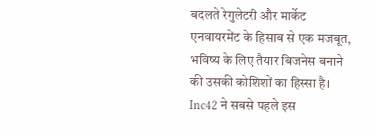बदलते रेगुलेटरी और मार्केट एनवायरमेंट के हिसाब से एक मजबूत, भविष्य के लिए तैयार बिजनेस बनाने की उसकी कोशिशों का हिस्सा है। Inc42 ने सबसे पहले इस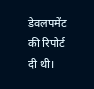डेवलपमेंट की रिपोर्ट दी थी।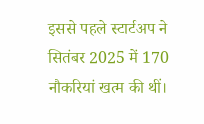इससे पहले स्टार्टअप ने सितंबर 2025 में 170 नौकरियां खत्म की थीं।